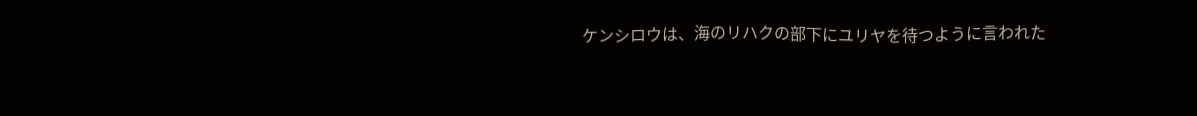ケンシロウは、海のリハクの部下にユリヤを待つように言われた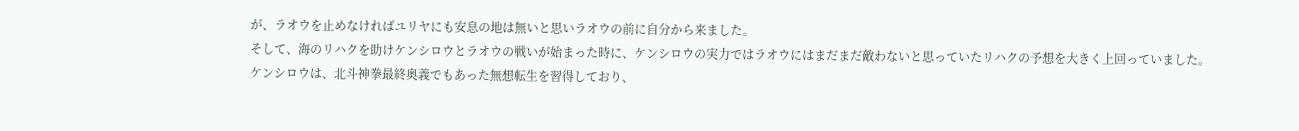が、ラオウを止めなければユリヤにも安息の地は無いと思いラオウの前に自分から来ました。
そして、海のリハクを助けケンシロウとラオウの戦いが始まった時に、ケンシロウの実力ではラオウにはまだまだ敵わないと思っていたリハクの予想を大きく上回っていました。
ケンシロウは、北斗神拳最終奥義でもあった無想転生を習得しており、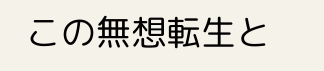この無想転生と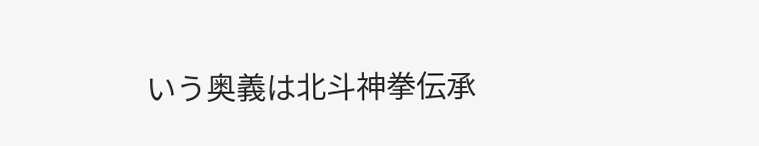いう奥義は北斗神拳伝承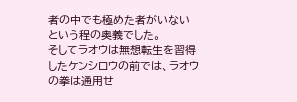者の中でも極めた者がいないという程の奥義でした。
そしてラオウは無想転生を習得したケンシロウの前では、ラオウの拳は通用せ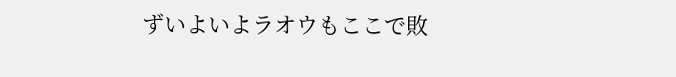ずいよいよラオウもここで敗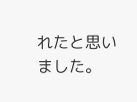れたと思いました。